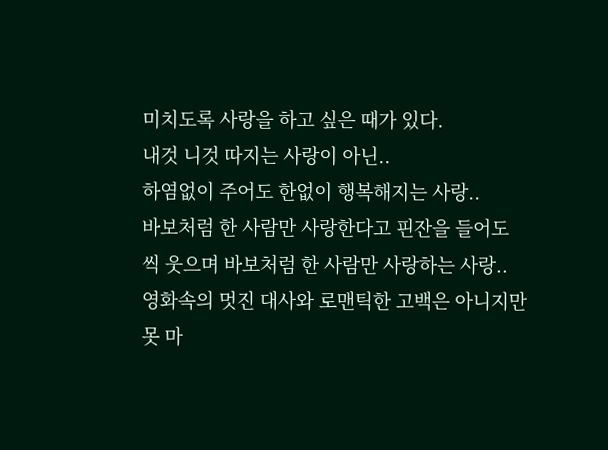미치도록 사랑을 하고 싶은 때가 있다.
내것 니것 따지는 사랑이 아닌..
하염없이 주어도 한없이 행복해지는 사랑..
바보처럼 한 사람만 사랑한다고 핀잔을 들어도
씩 웃으며 바보처럼 한 사람만 사랑하는 사랑..
영화속의 멋진 대사와 로맨틱한 고백은 아니지만
못 마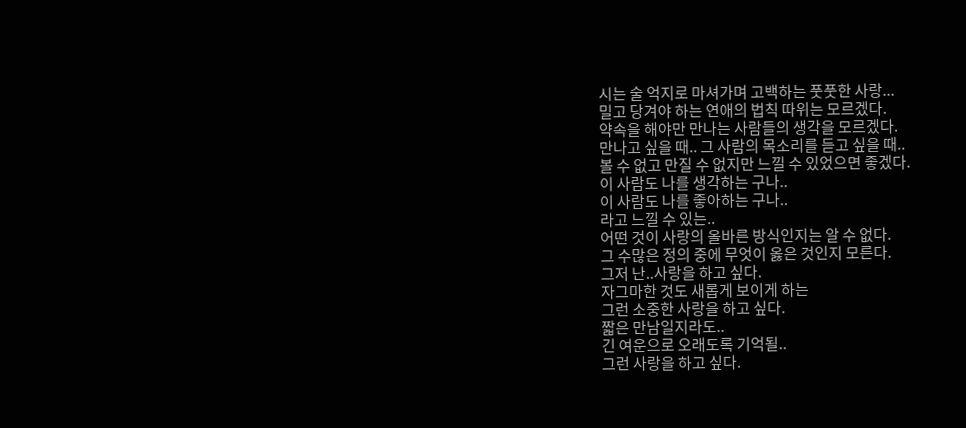시는 술 억지로 마셔가며 고백하는 풋풋한 사랑...
밀고 당겨야 하는 연애의 법칙 따위는 모르겠다.
약속을 해야만 만나는 사람들의 생각을 모르겠다.
만나고 싶을 때.. 그 사람의 목소리를 듣고 싶을 때..
볼 수 없고 만질 수 없지만 느낄 수 있었으면 좋겠다.
이 사람도 나를 생각하는 구나..
이 사람도 나를 좋아하는 구나..
라고 느낄 수 있는..
어떤 것이 사랑의 올바른 방식인지는 알 수 없다.
그 수많은 정의 중에 무엇이 옳은 것인지 모른다.
그저 난..사랑을 하고 싶다.
자그마한 것도 새롭게 보이게 하는
그런 소중한 사랑을 하고 싶다.
짧은 만남일지라도..
긴 여운으로 오래도록 기억될..
그런 사랑을 하고 싶다.